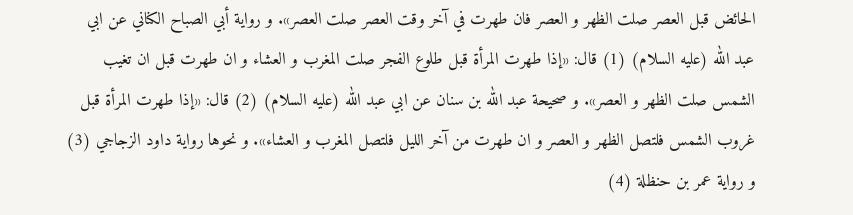الحائض قبل العصر صلت الظهر و العصر فان طهرت في آخر وقت العصر صلت العصر». و رواية أبي الصباح الكناني عن ابي عبد الله (عليه السلام) (1) قال: «إذا طهرت المرأة قبل طلوع الفجر صلت المغرب و العشاء و ان طهرت قبل ان تغيب الشمس صلت الظهر و العصر». و صحيحة عبد الله بن سنان عن ابي عبد الله (عليه السلام) (2) قال: «إذا طهرت المرأة قبل غروب الشمس فلتصل الظهر و العصر و ان طهرت من آخر الليل فلتصل المغرب و العشاء». و نحوها رواية داود الزجاجي (3) و رواية عمر بن حنظلة (4)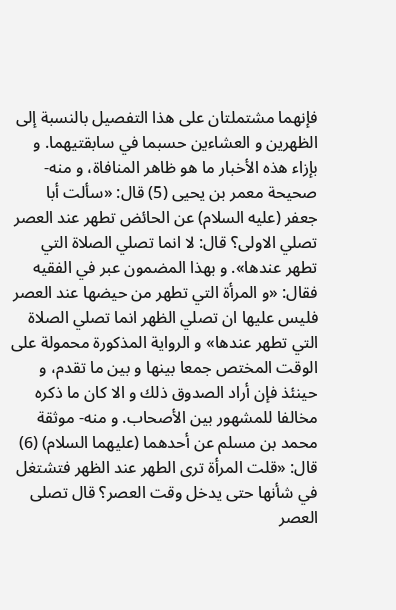فإنهما مشتملتان على هذا التفصيل بالنسبة إلى الظهرين و العشاءين حسبما في سابقتيهما. و بإزاء هذه الأخبار ما هو ظاهر المنافاة، و منه- صحيحة معمر بن يحيى (5) قال: «سألت أبا جعفر (عليه السلام) عن الحائض تطهر عند العصر تصلي الاولى؟ قال: لا انما تصلي الصلاة التي تطهر عندها». و بهذا المضمون عبر في الفقيه فقال: «و المرأة التي تطهر من حيضها عند العصر فليس عليها ان تصلي الظهر انما تصلي الصلاة التي تطهر عندها» و الرواية المذكورة محمولة على الوقت المختص جمعا بينها و بين ما تقدم، و حينئذ فإن أراد الصدوق ذلك و الا كان ما ذكره مخالفا للمشهور بين الأصحاب. و منه- موثقة محمد بن مسلم عن أحدهما (عليهما السلام) (6) قال: «قلت المرأة ترى الطهر عند الظهر فتشتغل في شأنها حتى يدخل وقت العصر؟ قال تصلى العصر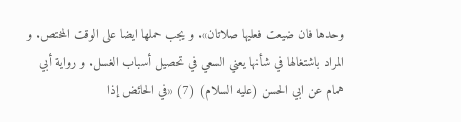وحدها فان ضيعت فعليها صلاتان». و يجب حملها ايضا على الوقت المختص. و المراد باشتغالها في شأنها يعني السعي في تحصيل أسباب الغسل. و رواية أبي همام عن ابي الحسن (عليه السلام) (7) «في الحائض إذا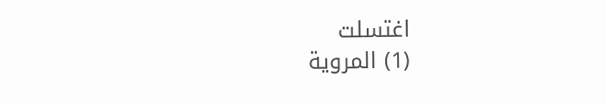اغتسلت
(1) المروية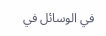في الوسائل في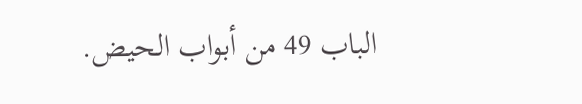الباب 49 من أبواب الحيض.